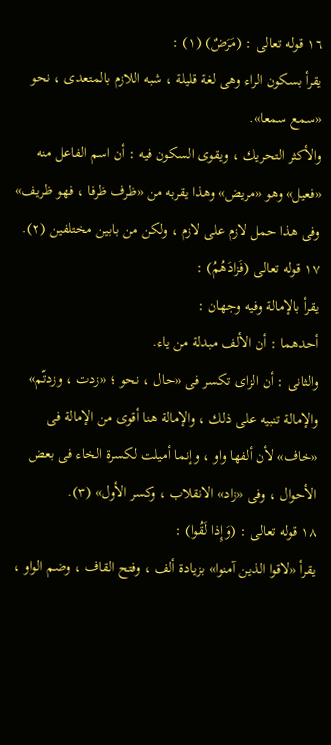١٦ قوله تعالى : (مَرَضٌ) (١) :
يقرأ بسكون الراء وهى لغة قليلة ، شبه اللازم بالمتعدى ، نحو «سمع سمعا».
والأكثر التحريك ، ويقوى السكون فيه : أن اسم الفاعل منه «فعيل» وهو «مريض» وهذا يقربه من «ظرف ظرفا ، فهو ظريف» وفى هذا حمل لازم على لازم ، ولكن من بابين مختلفين (٢).
١٧ قوله تعالى (فَزادَهُمُ) :
يقرأ بالإمالة وفيه وجهان :
أحدهما : أن الألف مبدلة من ياء.
والثانى : أن الزاى تكسر فى «حال ، نحو ؛ «زدت ، وزدتّم» والإمالة تنبيه على ذلك ، والإمالة هنا أقوى من الإمالة فى «خاف» لأن ألفها واو ، وإنما أميلت لكسرة الخاء فى بعض الأحوال ، وفى «زاد» الانقلاب ، وكسر الأول» (٣).
١٨ قوله تعالى : (وَإِذا لَقُوا) :
يقرأ «لاقوا الذين آمنوا» بزيادة ألف ، وفتح القاف ، وضم الواو ،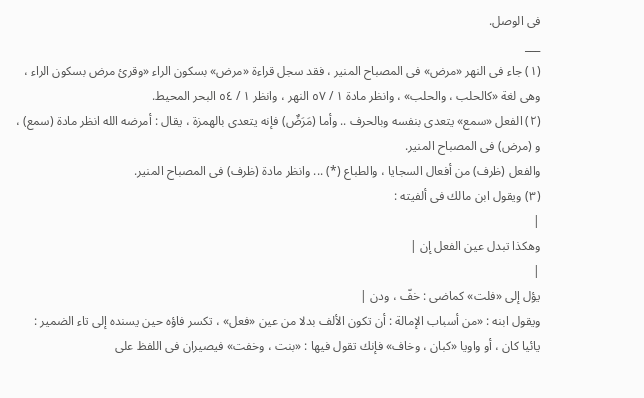فى الوصل.
___
(١) جاء فى النهر «مرض» فى المصباح المنير ، فقد سجل قراءة «مرض» بسكون الراء «وقرئ مرض بسكون الراء ، وهى لغة «كالحلب ، والحلب» ، وانظر مادة ١ / ٥٧ النهر ، وانظر ١ / ٥٤ البحر المحيط.
(٢) الفعل «سمع» يتعدى بنفسه وبالحرف .. وأما (مَرَضٌ) فإنه يتعدى بالهمزة ، يقال : أمرضه الله انظر مادة (سمع) ، و (مرض) فى المصباح المنير.
والفعل (ظرف) من أفعال السجايا ، والطباع (*) ... وانظر مادة (ظرف) فى المصباح المنير.
(٣) ويقول ابن مالك فى ألفيته :
|
وهكذا تبدل عين الفعل إن |
|
يؤل إلى «فلت» كماضى : خفّ ، ودن |
ويقول ابنه : «من أسباب الإمالة : أن تكون الألف بدلا من عين «فعل» ، تكسر فاؤه حين يسنده إلى تاء الضمير : يائيا كان ، أو واويا «كبان ، وخاف» فإنك تقول فيها : «بنت ، وخفت» فيصيران فى اللفظ على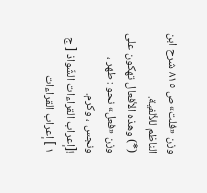وزن «فلت» ص ٨١٥ شرح ابن الناظم للألفية.
(*) وهذه الأفعال تهكون على وزن «فعل» نحو : طهر ، ونجس ، وكرم.
![إعراب القراءات الشّواذ [ ج ١ ] إعراب القراءات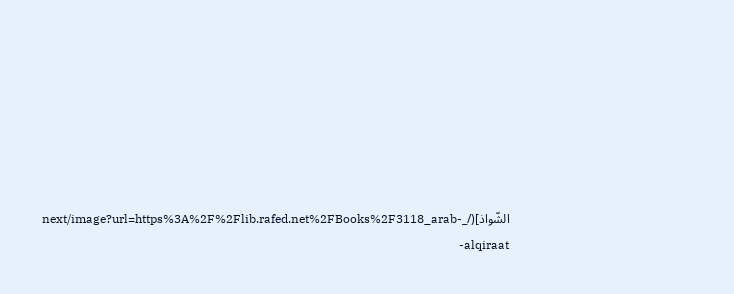الشّواذ](/_next/image?url=https%3A%2F%2Flib.rafed.net%2FBooks%2F3118_arab-alqiraat-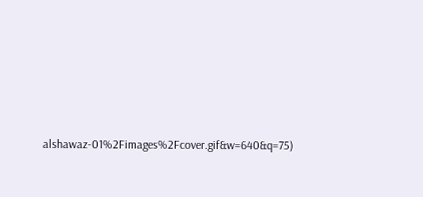alshawaz-01%2Fimages%2Fcover.gif&w=640&q=75)